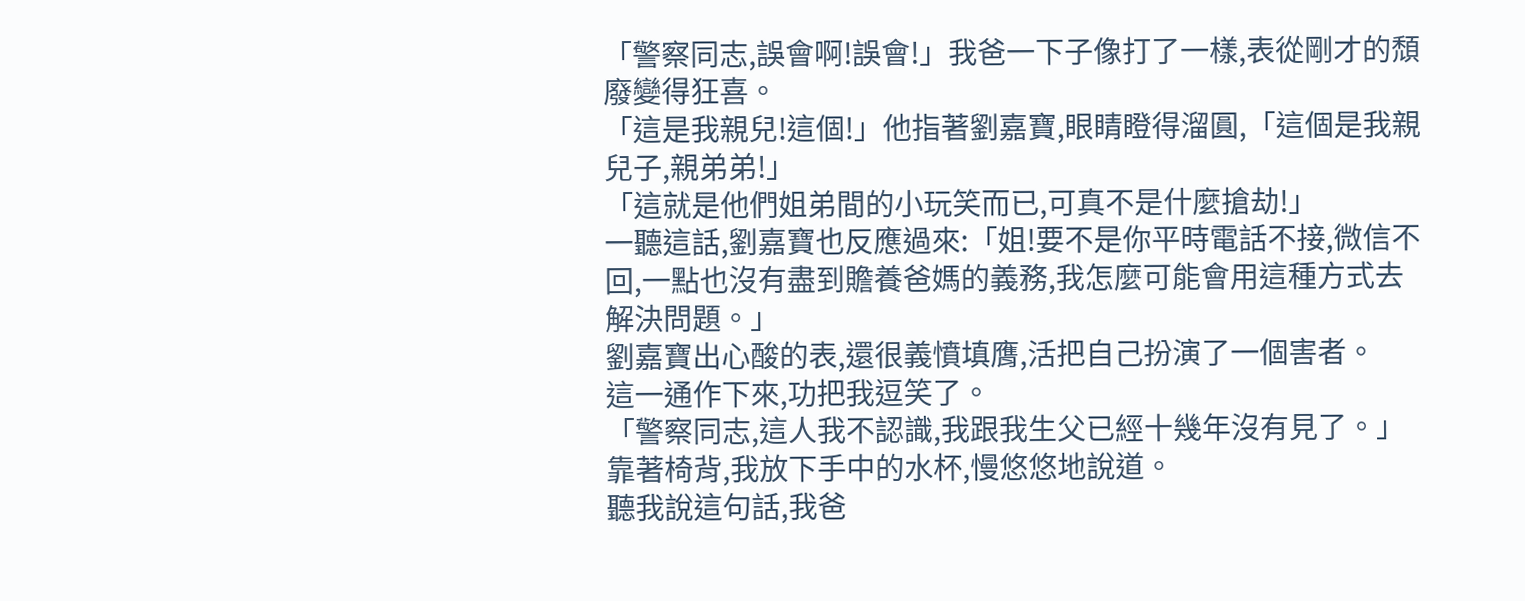「警察同志,誤會啊!誤會!」我爸一下子像打了一樣,表從剛才的頹廢變得狂喜。
「這是我親兒!這個!」他指著劉嘉寶,眼睛瞪得溜圓,「這個是我親兒子,親弟弟!」
「這就是他們姐弟間的小玩笑而已,可真不是什麼搶劫!」
一聽這話,劉嘉寶也反應過來:「姐!要不是你平時電話不接,微信不回,一點也沒有盡到贍養爸媽的義務,我怎麼可能會用這種方式去解決問題。」
劉嘉寶出心酸的表,還很義憤填膺,活把自己扮演了一個害者。
這一通作下來,功把我逗笑了。
「警察同志,這人我不認識,我跟我生父已經十幾年沒有見了。」靠著椅背,我放下手中的水杯,慢悠悠地說道。
聽我說這句話,我爸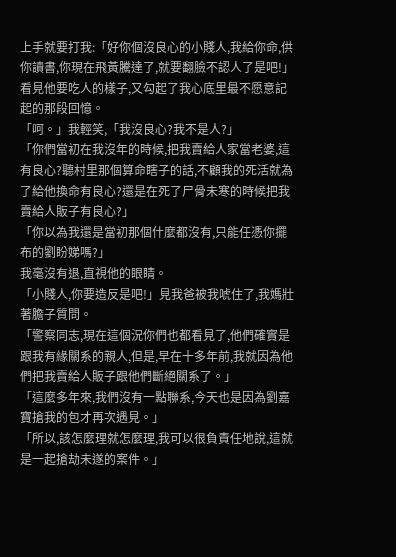上手就要打我:「好你個沒良心的小賤人,我給你命,供你讀書,你現在飛黃騰達了,就要翻臉不認人了是吧!」
看見他要吃人的樣子,又勾起了我心底里最不愿意記起的那段回憶。
「呵。」我輕笑,「我沒良心?我不是人?」
「你們當初在我沒年的時候,把我賣給人家當老婆,這有良心?聽村里那個算命瞎子的話,不顧我的死活就為了給他換命有良心?還是在死了尸骨未寒的時候把我賣給人販子有良心?」
「你以為我還是當初那個什麼都沒有,只能任憑你擺布的劉盼娣嗎?」
我毫沒有退,直視他的眼睛。
「小賤人,你要造反是吧!」見我爸被我唬住了,我媽壯著膽子質問。
「警察同志,現在這個況你們也都看見了,他們確實是跟我有緣關系的親人,但是,早在十多年前,我就因為他們把我賣給人販子跟他們斷絕關系了。」
「這麼多年來,我們沒有一點聯系,今天也是因為劉嘉寶搶我的包才再次遇見。」
「所以,該怎麼理就怎麼理,我可以很負責任地說,這就是一起搶劫未遂的案件。」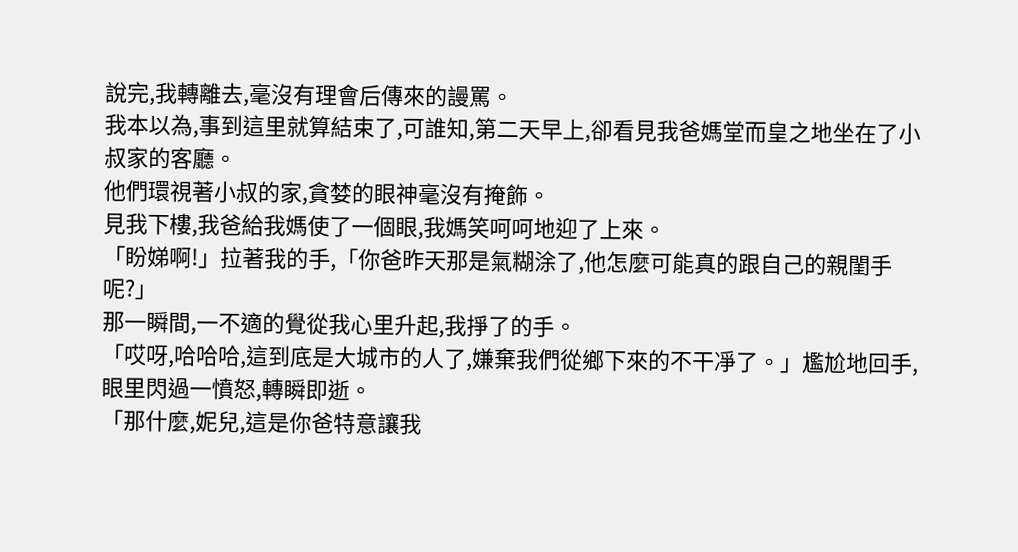說完,我轉離去,毫沒有理會后傳來的謾罵。
我本以為,事到這里就算結束了,可誰知,第二天早上,卻看見我爸媽堂而皇之地坐在了小叔家的客廳。
他們環視著小叔的家,貪婪的眼神毫沒有掩飾。
見我下樓,我爸給我媽使了一個眼,我媽笑呵呵地迎了上來。
「盼娣啊!」拉著我的手,「你爸昨天那是氣糊涂了,他怎麼可能真的跟自己的親閨手呢?」
那一瞬間,一不適的覺從我心里升起,我掙了的手。
「哎呀,哈哈哈,這到底是大城市的人了,嫌棄我們從鄉下來的不干凈了。」尷尬地回手,眼里閃過一憤怒,轉瞬即逝。
「那什麼,妮兒,這是你爸特意讓我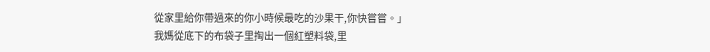從家里給你帶過來的你小時候最吃的沙果干,你快嘗嘗。」
我媽從底下的布袋子里掏出一個紅塑料袋,里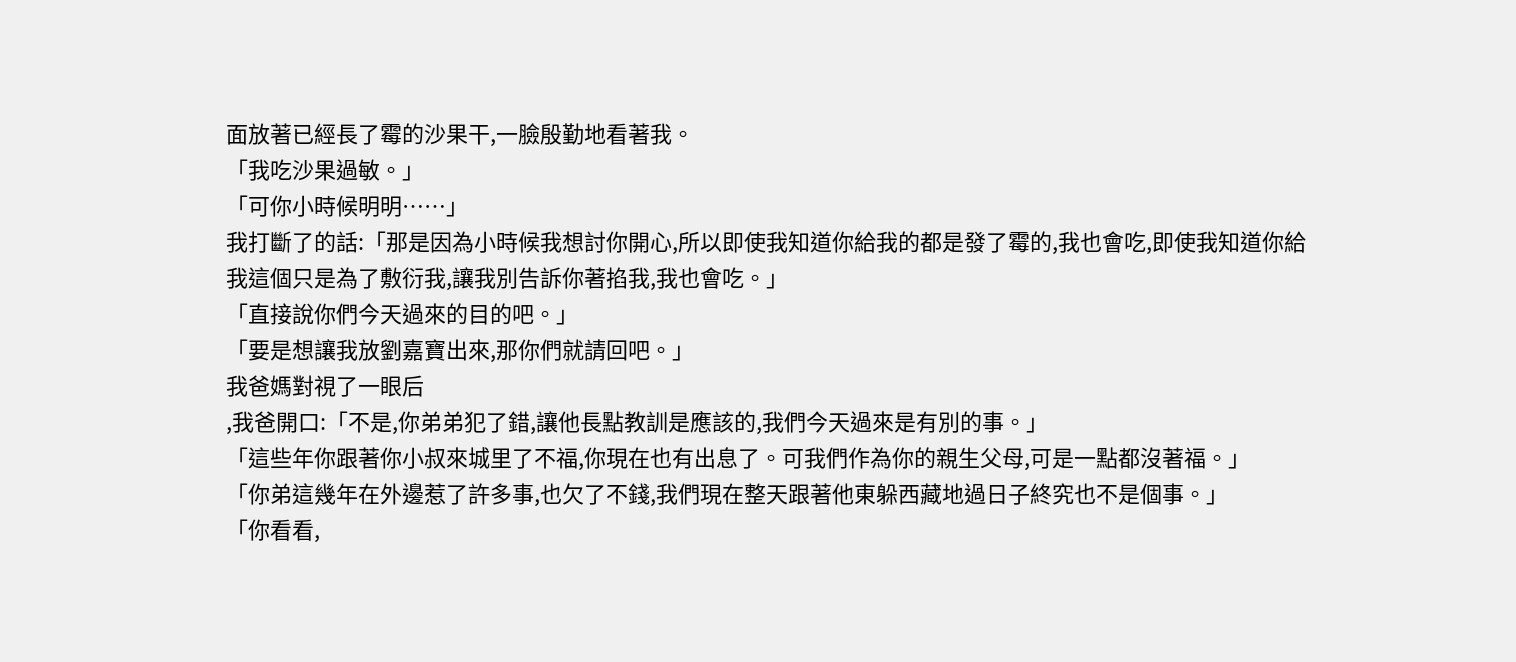面放著已經長了霉的沙果干,一臉殷勤地看著我。
「我吃沙果過敏。」
「可你小時候明明……」
我打斷了的話:「那是因為小時候我想討你開心,所以即使我知道你給我的都是發了霉的,我也會吃,即使我知道你給我這個只是為了敷衍我,讓我別告訴你著掐我,我也會吃。」
「直接說你們今天過來的目的吧。」
「要是想讓我放劉嘉寶出來,那你們就請回吧。」
我爸媽對視了一眼后
,我爸開口:「不是,你弟弟犯了錯,讓他長點教訓是應該的,我們今天過來是有別的事。」
「這些年你跟著你小叔來城里了不福,你現在也有出息了。可我們作為你的親生父母,可是一點都沒著福。」
「你弟這幾年在外邊惹了許多事,也欠了不錢,我們現在整天跟著他東躲西藏地過日子終究也不是個事。」
「你看看,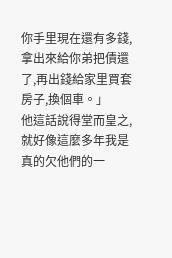你手里現在還有多錢,拿出來給你弟把債還了,再出錢給家里買套房子,換個車。」
他這話說得堂而皇之,就好像這麼多年我是真的欠他們的一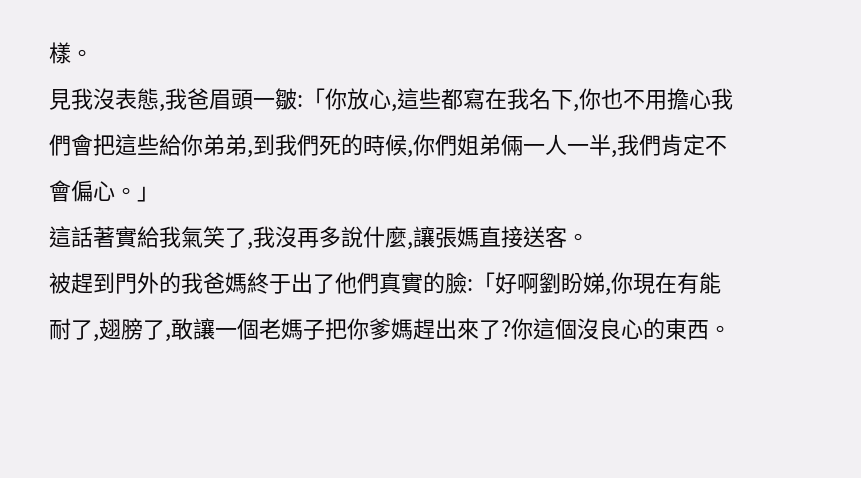樣。
見我沒表態,我爸眉頭一皺:「你放心,這些都寫在我名下,你也不用擔心我們會把這些給你弟弟,到我們死的時候,你們姐弟倆一人一半,我們肯定不會偏心。」
這話著實給我氣笑了,我沒再多說什麼,讓張媽直接送客。
被趕到門外的我爸媽終于出了他們真實的臉:「好啊劉盼娣,你現在有能耐了,翅膀了,敢讓一個老媽子把你爹媽趕出來了?你這個沒良心的東西。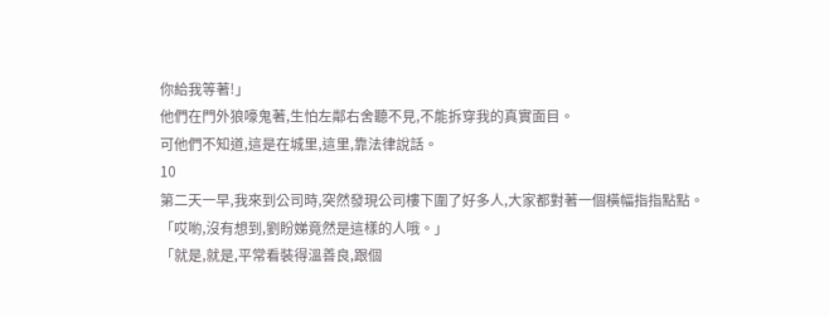你給我等著!」
他們在門外狼嚎鬼著,生怕左鄰右舍聽不見,不能拆穿我的真實面目。
可他們不知道,這是在城里,這里,靠法律說話。
10
第二天一早,我來到公司時,突然發現公司樓下圍了好多人,大家都對著一個橫幅指指點點。
「哎喲,沒有想到,劉盼娣竟然是這樣的人哦。」
「就是,就是,平常看裝得溫善良,跟個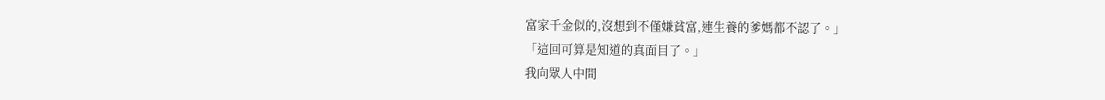富家千金似的,沒想到不僅嫌貧富,連生養的爹媽都不認了。」
「這回可算是知道的真面目了。」
我向眾人中間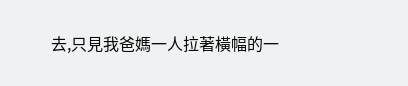去,只見我爸媽一人拉著橫幅的一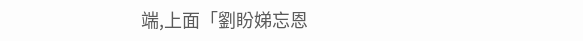端,上面「劉盼娣忘恩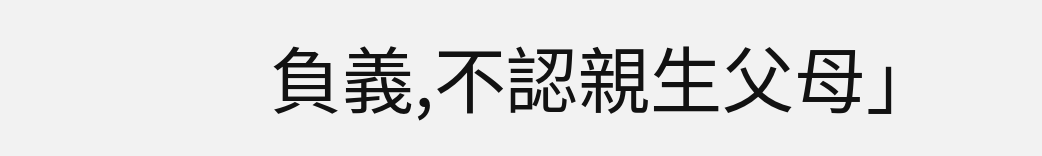負義,不認親生父母」